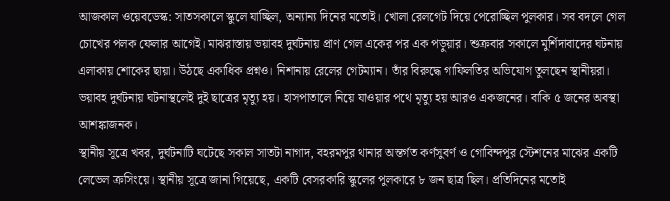আজকাল ওয়েবডেস্ক: সাতসকালে স্কুলে যাচ্ছিল, অন্যান্য দিনের মতোই। খোলা রেলগেট দিয়ে পেরোচ্ছিল পুলকার। সব বদলে গেল চোখের পলক ফেলার আগেই। মাঝরাস্তায় ভয়াবহ দুর্ঘটনায় প্রাণ গেল একের পর এক পড়ুয়ার। শুক্রবার সকালে মুর্শিদাবাদের ঘটনায় এলাকায় শোকের ছায়া। উঠছে একাধিক প্রশ্নও। নিশানায় রেলের গেটম্যান। তাঁর বিরুদ্ধে গাফিলতির অভিযোগ তুলছেন স্থানীয়রা। ভয়াবহ দুর্ঘটনায় ঘটনাস্থলেই দুই ছাত্রের মৃত্যু হয়। হাসপাতালে নিয়ে যাওয়ার পথে মৃত্যু হয় আরও একজনের। বাকি ৫ জনের অবস্থা আশঙ্কাজনক।
স্থানীয় সূত্রে খবর, দুর্ঘটনাটি ঘটেছে সকাল সাতটা নাগাদ, বহরমপুর থানার অন্তর্গত কর্ণসুবর্ণ ও গোবিন্দপুর স্টেশনের মাঝের একটি লেভেল ক্রসিংয়ে। স্থানীয় সূত্রে জানা গিয়েছে, একটি বেসরকারি স্কুলের পুলকারে ৮ জন ছাত্র ছিল। প্রতিদিনের মতোই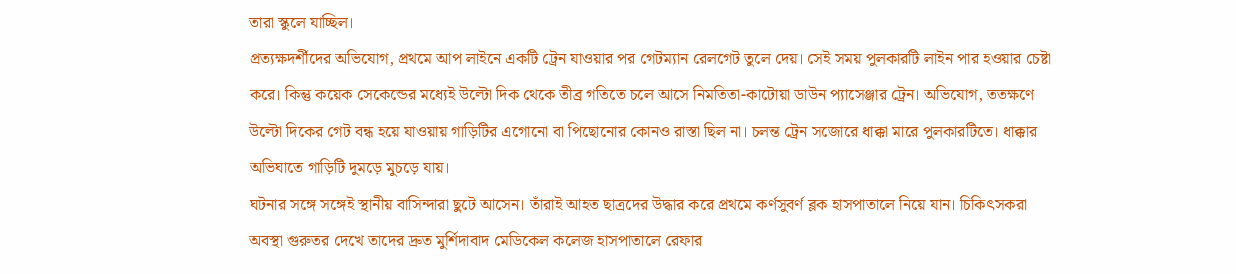তারা স্কুলে যাচ্ছিল।
প্রত্যক্ষদর্শীদের অভিযোগ, প্রথমে আপ লাইনে একটি ট্রেন যাওয়ার পর গেটম্যান রেলগেট তুলে দেয়। সেই সময় পুলকারটি লাইন পার হওয়ার চেষ্টা করে। কিন্তু কয়েক সেকেন্ডের মধ্যেই উল্টো দিক থেকে তীব্র গতিতে চলে আসে নিমতিতা-কাটোয়া ডাউন প্যাসেঞ্জার ট্রেন। অভিযোগ, ততক্ষণে উল্টো দিকের গেট বন্ধ হয়ে যাওয়ায় গাড়িটির এগোনো বা পিছোনোর কোনও রাস্তা ছিল না। চলন্ত ট্রেন সজোরে ধাক্কা মারে পুলকারটিতে। ধাক্কার অভিঘাতে গাড়িটি দুমড়ে মুচড়ে যায়।
ঘটনার সঙ্গে সঙ্গেই স্থানীয় বাসিন্দারা ছুটে আসেন। তাঁরাই আহত ছাত্রদের উদ্ধার করে প্রথমে কর্ণসুবর্ণ ব্লক হাসপাতালে নিয়ে যান। চিকিৎসকরা অবস্থা গুরুতর দেখে তাদের দ্রুত মুর্শিদাবাদ মেডিকেল কলেজ হাসপাতালে রেফার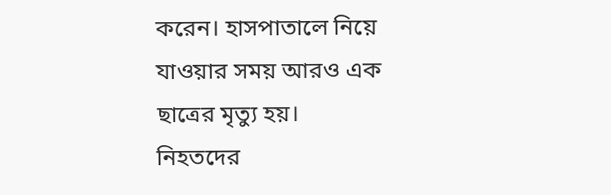করেন। হাসপাতালে নিয়ে যাওয়ার সময় আরও এক ছাত্রের মৃত্যু হয়।
নিহতদের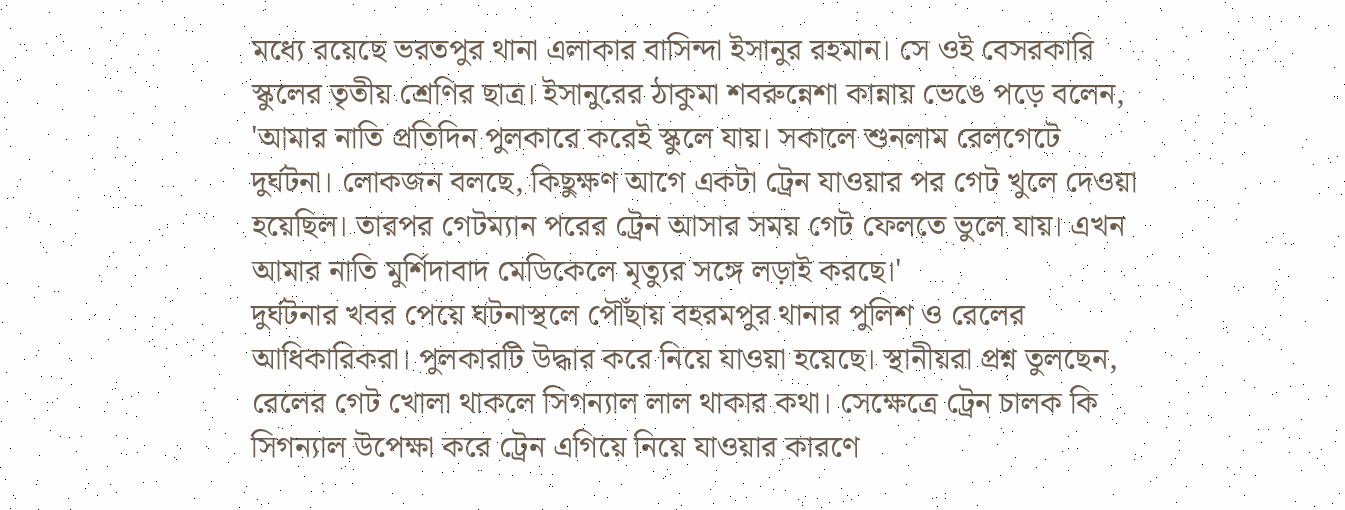মধ্যে রয়েছে ভরতপুর থানা এলাকার বাসিন্দা ইসানুর রহমান। সে ওই বেসরকারি স্কুলের তৃতীয় শ্রেণির ছাত্র। ইসানুরের ঠাকুমা শবরুন্নেশা কান্নায় ভেঙে পড়ে বলেন, 'আমার নাতি প্রতিদিন পুলকারে করেই স্কুলে যায়। সকালে শুনলাম রেলগেটে দুর্ঘটনা। লোকজন বলছে, কিছুক্ষণ আগে একটা ট্রেন যাওয়ার পর গেট খুলে দেওয়া হয়েছিল। তারপর গেটম্যান পরের ট্রেন আসার সময় গেট ফেলতে ভুলে যায়। এখন আমার নাতি মুর্শিদাবাদ মেডিকেলে মৃত্যুর সঙ্গে লড়াই করছে।'
দুর্ঘটনার খবর পেয়ে ঘটনাস্থলে পৌঁছায় বহরমপুর থানার পুলিশ ও রেলের আধিকারিকরা। পুলকারটি উদ্ধার করে নিয়ে যাওয়া হয়েছে। স্থানীয়রা প্রশ্ন তুলছেন, রেলের গেট খোলা থাকলে সিগন্যাল লাল থাকার কথা। সেক্ষেত্রে ট্রেন চালক কি সিগন্যাল উপেক্ষা করে ট্রেন এগিয়ে নিয়ে যাওয়ার কারণে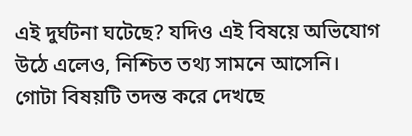এই দুর্ঘটনা ঘটেছে? যদিও এই বিষয়ে অভিযোগ উঠে এলেও, নিশ্চিত তথ্য সামনে আসেনি। গোটা বিষয়টি তদন্ত করে দেখছে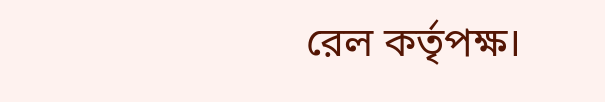রেল কর্তৃপক্ষ।